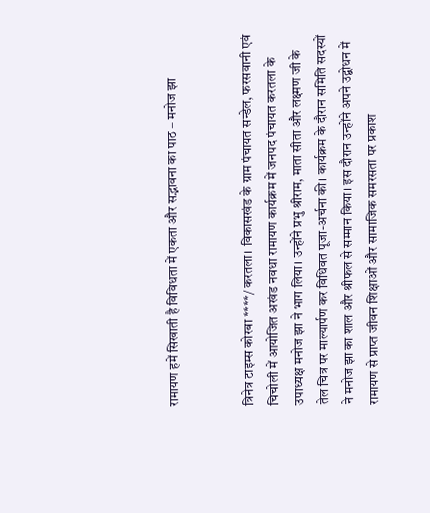रामायण हमें सिखाती है विविधता में एकता और सद्भावना का पाठ – मनोज झा


त्रिनेत्र टाइम्स कोरबा ****/ करतला। विकासखंड के ग्राम पंचायत सन्डेल, फरसवानी एवं चिचोली में आयोजित अखंड नवधा रामायण कार्यक्रम में जनपद पंचायत करतला के उपाध्यक्ष मनोज झा ने भाग लिया। उन्होंने प्रभु श्रीराम, माता सीता और लक्ष्मण जी के तेल चित्र पर माल्यार्पण कर विधिवत पूजा-अर्चना की। कार्यक्रम के दौरान समिति सदस्यों ने मनोज झा का शाल और श्रीफल से सम्मान किया। इस दौरान उन्होंने अपने उद्बोधन में रामायण से प्राप्त जीवन शिक्षाओं और सामाजिक समरसता पर प्रकाश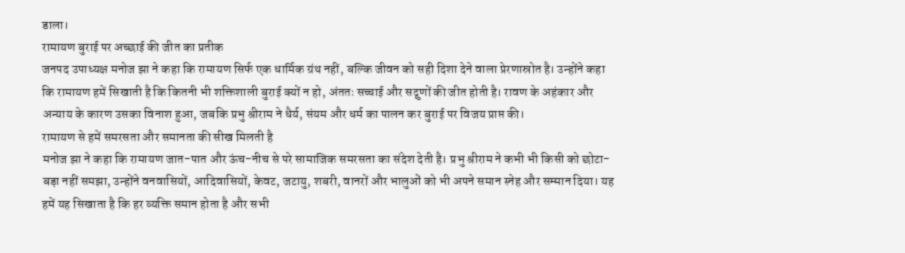डाला।
रामायण बुराई पर अच्छाई की जीत का प्रतीक
जनपद उपाध्यक्ष मनोज झा ने कहा कि रामायण सिर्फ एक धार्मिक ग्रंथ नहीं, बल्कि जीवन को सही दिशा देने वाला प्रेरणास्रोत है। उन्होंने कहा कि रामायण हमें सिखाती है कि कितनी भी शक्तिशाली बुराई क्यों न हो, अंततः सच्चाई और सद्गुणों की जीत होती है। रावण के अहंकार और अन्याय के कारण उसका विनाश हुआ, जबकि प्रभु श्रीराम ने धैर्य, संयम और धर्म का पालन कर बुराई पर विजय प्राप्त की।
रामायण से हमें समरसता और समानता की सीख मिलती है
मनोज झा ने कहा कि रामायण जात-पात और ऊंच-नीच से परे सामाजिक समरसता का संदेश देती है। प्रभु श्रीराम ने कभी भी किसी को छोटा-बड़ा नहीं समझा, उन्होंने वनवासियों, आदिवासियों, केवट, जटायु, शबरी, वानरों और भालुओं को भी अपने समान स्नेह और सम्मान दिया। यह हमें यह सिखाता है कि हर व्यक्ति समान होता है और सभी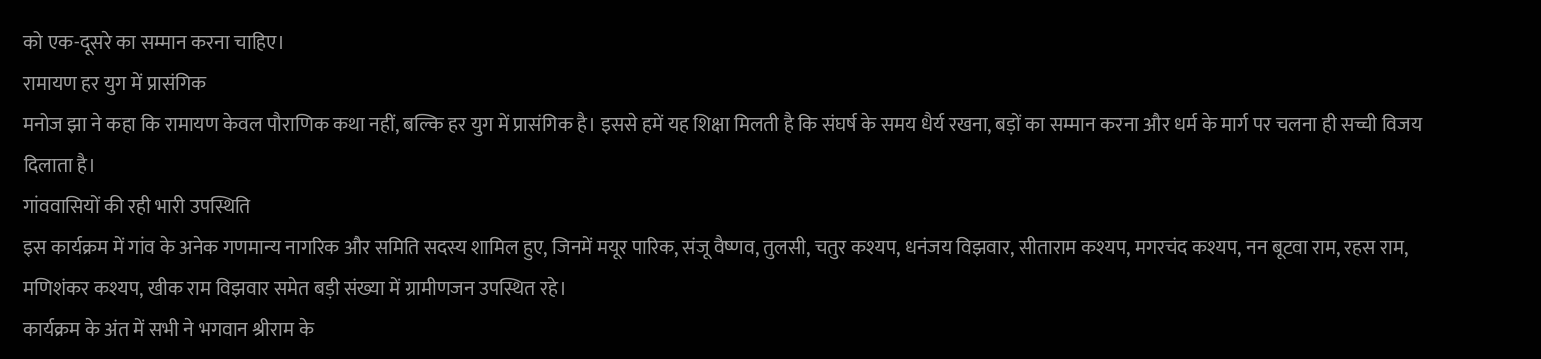को एक-दूसरे का सम्मान करना चाहिए।
रामायण हर युग में प्रासंगिक
मनोज झा ने कहा कि रामायण केवल पौराणिक कथा नहीं, बल्कि हर युग में प्रासंगिक है। इससे हमें यह शिक्षा मिलती है कि संघर्ष के समय धैर्य रखना, बड़ों का सम्मान करना और धर्म के मार्ग पर चलना ही सच्ची विजय दिलाता है।
गांववासियों की रही भारी उपस्थिति
इस कार्यक्रम में गांव के अनेक गणमान्य नागरिक और समिति सदस्य शामिल हुए, जिनमें मयूर पारिक, संजू वैष्णव, तुलसी, चतुर कश्यप, धनंजय विझवार, सीताराम कश्यप, मगरचंद कश्यप, नन बूटवा राम, रहस राम, मणिशंकर कश्यप, खीक राम विझवार समेत बड़ी संख्या में ग्रामीणजन उपस्थित रहे।
कार्यक्रम के अंत में सभी ने भगवान श्रीराम के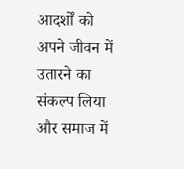आदर्शों को अपने जीवन में उतारने का संकल्प लिया और समाज में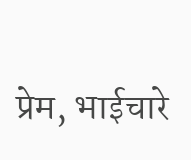प्रेम, भाईचारे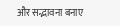और सद्भावना बनाए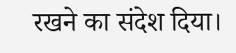रखने का संदेश दिया।